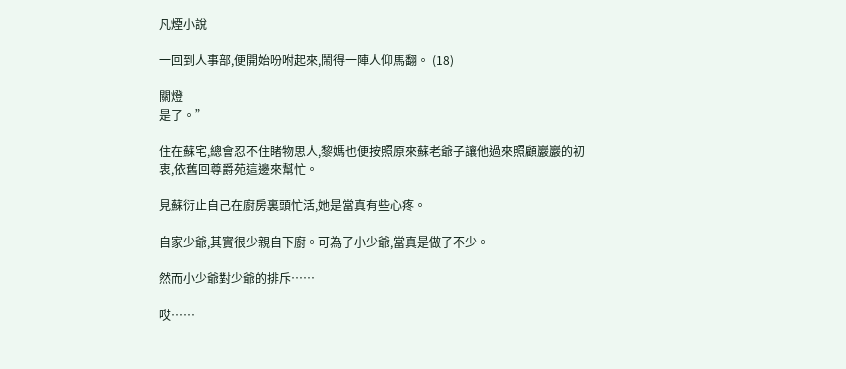凡煙小說

一回到人事部,便開始吩咐起來,鬧得一陣人仰馬翻。 (18)

關燈
是了。”

住在蘇宅,總會忍不住睹物思人,黎媽也便按照原來蘇老爺子讓他過來照顧巖巖的初衷,依舊回尊爵苑這邊來幫忙。

見蘇衍止自己在廚房裏頭忙活,她是當真有些心疼。

自家少爺,其實很少親自下廚。可為了小少爺,當真是做了不少。

然而小少爺對少爺的排斥……

哎……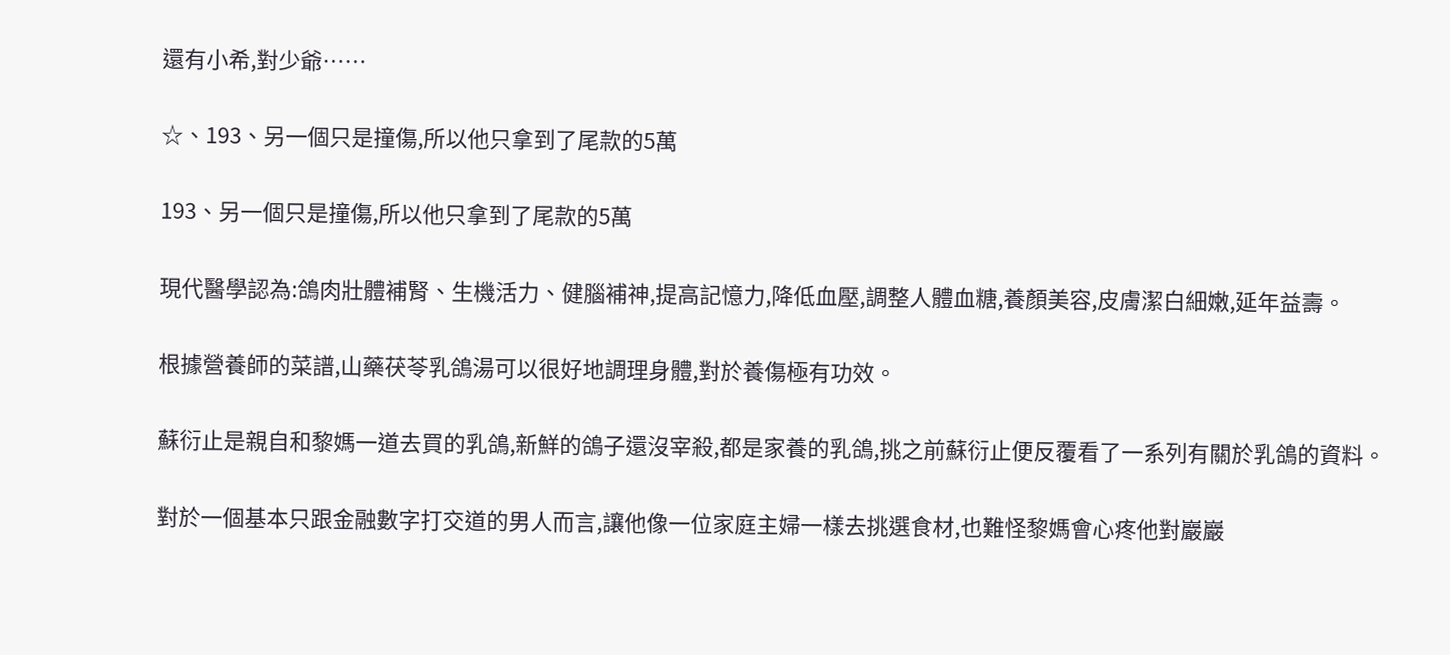還有小希,對少爺……

☆、193、另一個只是撞傷,所以他只拿到了尾款的5萬

193、另一個只是撞傷,所以他只拿到了尾款的5萬

現代醫學認為:鴿肉壯體補腎、生機活力、健腦補神,提高記憶力,降低血壓,調整人體血糖,養顏美容,皮膚潔白細嫩,延年益壽。

根據營養師的菜譜,山藥茯苓乳鴿湯可以很好地調理身體,對於養傷極有功效。

蘇衍止是親自和黎媽一道去買的乳鴿,新鮮的鴿子還沒宰殺,都是家養的乳鴿,挑之前蘇衍止便反覆看了一系列有關於乳鴿的資料。

對於一個基本只跟金融數字打交道的男人而言,讓他像一位家庭主婦一樣去挑選食材,也難怪黎媽會心疼他對巖巖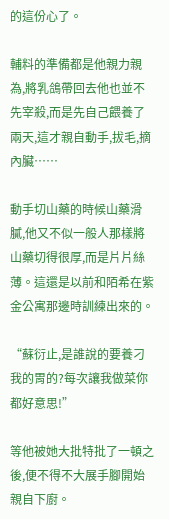的這份心了。

輔料的準備都是他親力親為,將乳鴿帶回去他也並不先宰殺,而是先自己餵養了兩天,這才親自動手,拔毛,摘內臟……

動手切山藥的時候山藥滑膩,他又不似一般人那樣將山藥切得很厚,而是片片絲薄。這還是以前和陌希在紫金公寓那邊時訓練出來的。

“蘇衍止,是誰說的要養刁我的胃的?每次讓我做菜你都好意思!”

等他被她大批特批了一頓之後,便不得不大展手腳開始親自下廚。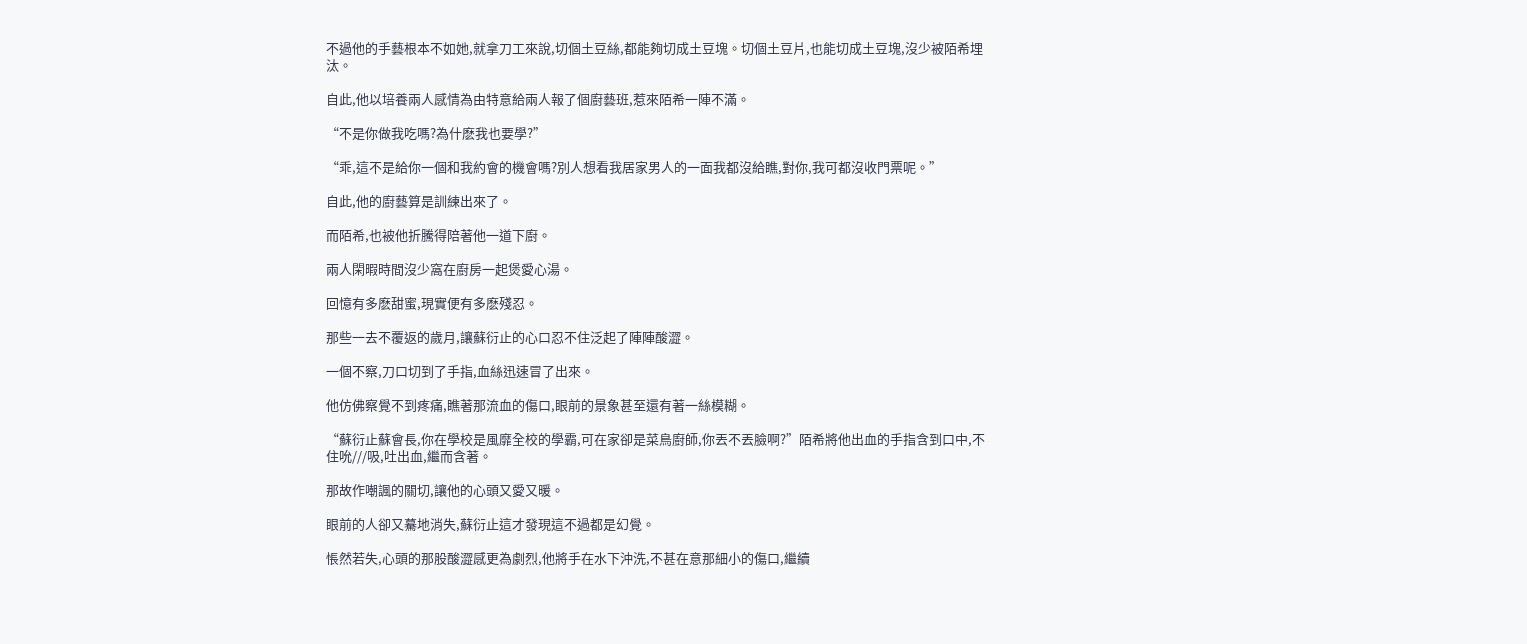不過他的手藝根本不如她,就拿刀工來說,切個土豆絲,都能夠切成土豆塊。切個土豆片,也能切成土豆塊,沒少被陌希埋汰。

自此,他以培養兩人感情為由特意給兩人報了個廚藝班,惹來陌希一陣不滿。

“不是你做我吃嗎?為什麽我也要學?”

“乖,這不是給你一個和我約會的機會嗎?別人想看我居家男人的一面我都沒給瞧,對你,我可都沒收門票呢。”

自此,他的廚藝算是訓練出來了。

而陌希,也被他折騰得陪著他一道下廚。

兩人閑暇時間沒少窩在廚房一起煲愛心湯。

回憶有多麽甜蜜,現實便有多麽殘忍。

那些一去不覆返的歲月,讓蘇衍止的心口忍不住泛起了陣陣酸澀。

一個不察,刀口切到了手指,血絲迅速冒了出來。

他仿佛察覺不到疼痛,瞧著那流血的傷口,眼前的景象甚至還有著一絲模糊。

“蘇衍止蘇會長,你在學校是風靡全校的學霸,可在家卻是菜鳥廚師,你丟不丟臉啊?”陌希將他出血的手指含到口中,不住吮///吸,吐出血,繼而含著。

那故作嘲諷的關切,讓他的心頭又愛又暖。

眼前的人卻又驀地消失,蘇衍止這才發現這不過都是幻覺。

悵然若失,心頭的那股酸澀感更為劇烈,他將手在水下沖洗,不甚在意那細小的傷口,繼續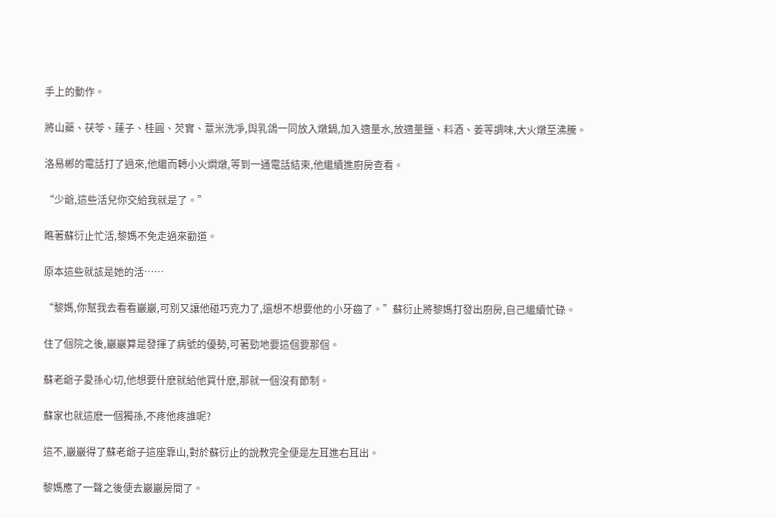手上的動作。

將山藥、茯苓、蓮子、桂圓、芡實、薏米洗凈,與乳鴿一同放入燉鍋,加入適量水,放適量鹽、料酒、姜等調味,大火燉至沸騰。

洛易郴的電話打了過來,他繼而轉小火燜燉,等到一通電話結束,他繼續進廚房查看。

“少爺,這些活兒你交給我就是了。”

瞧著蘇衍止忙活,黎媽不免走過來勸道。

原本這些就該是她的活……

“黎媽,你幫我去看看巖巖,可別又讓他碰巧克力了,還想不想要他的小牙齒了。”蘇衍止將黎媽打發出廚房,自己繼續忙碌。

住了個院之後,巖巖算是發揮了病號的優勢,可著勁地要這個要那個。

蘇老爺子愛孫心切,他想要什麽就給他買什麽,那就一個沒有節制。

蘇家也就這麽一個獨孫,不疼他疼誰呢?

這不,巖巖得了蘇老爺子這座靠山,對於蘇衍止的說教完全便是左耳進右耳出。

黎媽應了一聲之後便去巖巖房間了。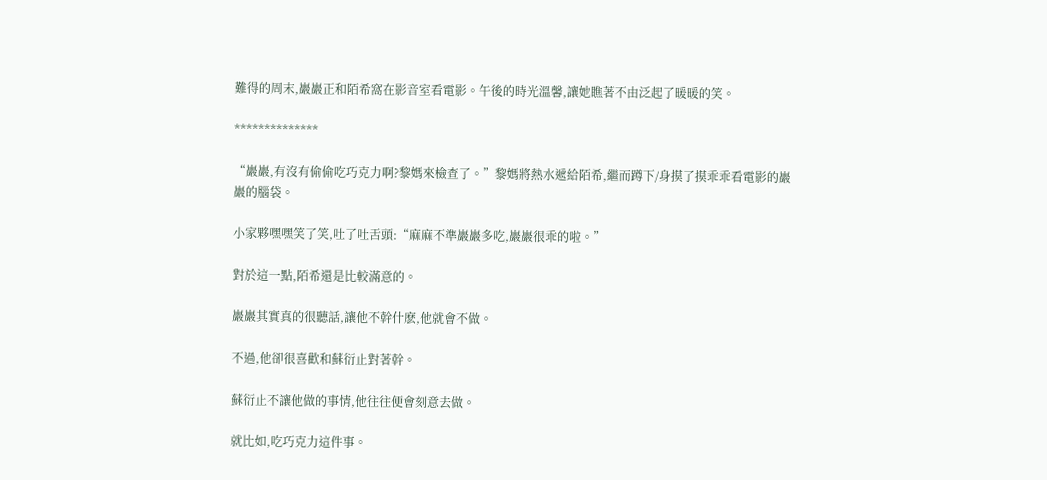難得的周末,巖巖正和陌希窩在影音室看電影。午後的時光溫馨,讓她瞧著不由泛起了暖暖的笑。

**************

“巖巖,有沒有偷偷吃巧克力啊?黎媽來檢查了。”黎媽將熱水遞給陌希,繼而蹲下/身摸了摸乖乖看電影的巖巖的腦袋。

小家夥嘿嘿笑了笑,吐了吐舌頭:“麻麻不準巖巖多吃,巖巖很乖的啦。”

對於這一點,陌希還是比較滿意的。

巖巖其實真的很聽話,讓他不幹什麽,他就會不做。

不過,他卻很喜歡和蘇衍止對著幹。

蘇衍止不讓他做的事情,他往往便會刻意去做。

就比如,吃巧克力這件事。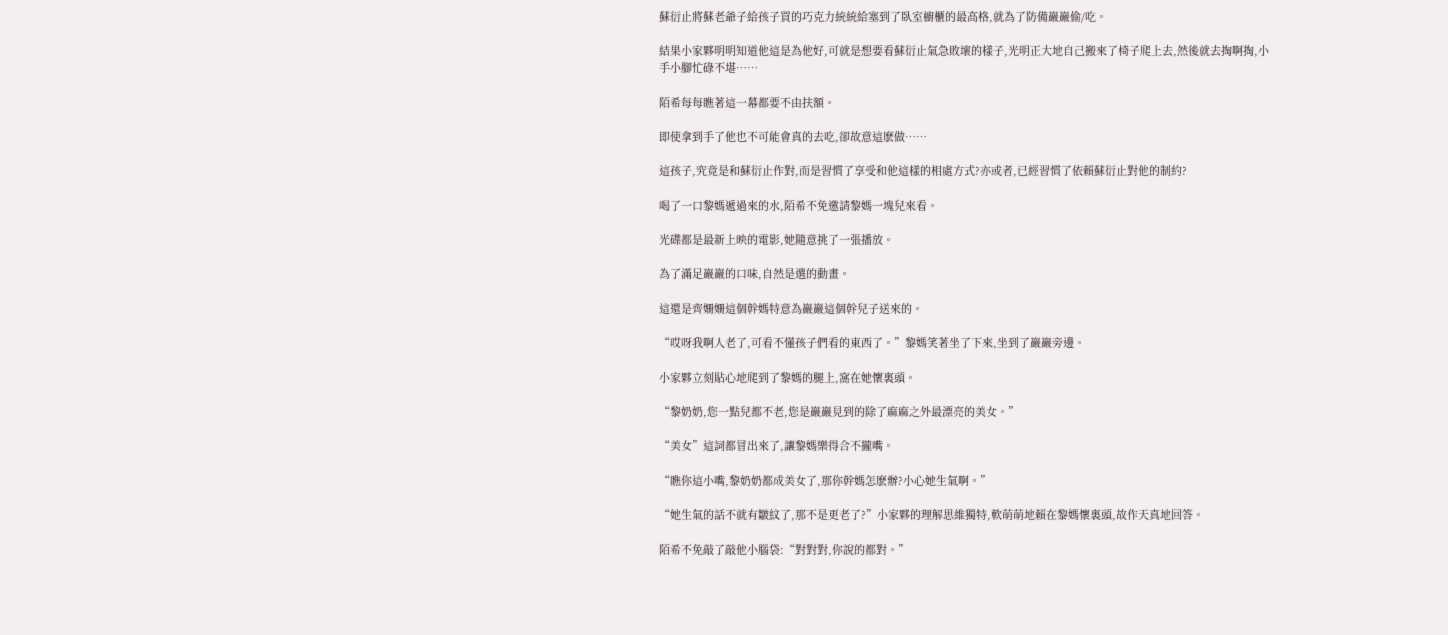蘇衍止將蘇老爺子給孩子買的巧克力統統給塞到了臥室櫥櫃的最高格,就為了防備巖巖偷/吃。

結果小家夥明明知道他這是為他好,可就是想要看蘇衍止氣急敗壞的樣子,光明正大地自己搬來了椅子爬上去,然後就去掏啊掏,小手小腳忙碌不堪……

陌希每每瞧著這一幕都要不由扶額。

即使拿到手了他也不可能會真的去吃,卻故意這麽做……

這孩子,究竟是和蘇衍止作對,而是習慣了享受和他這樣的相處方式?亦或者,已經習慣了依賴蘇衍止對他的制約?

喝了一口黎媽遞過來的水,陌希不免邀請黎媽一塊兒來看。

光碟都是最新上映的電影,她隨意挑了一張播放。

為了滿足巖巖的口味,自然是選的動畫。

這還是齊姍姍這個幹媽特意為巖巖這個幹兒子送來的。

“哎呀我啊人老了,可看不懂孩子們看的東西了。”黎媽笑著坐了下來,坐到了巖巖旁邊。

小家夥立刻貼心地爬到了黎媽的腿上,窩在她懷裏頭。

“黎奶奶,您一點兒都不老,您是巖巖見到的除了麻麻之外最漂亮的美女。”

“美女”這詞都冒出來了,讓黎媽樂得合不攏嘴。

“瞧你這小嘴,黎奶奶都成美女了,那你幹媽怎麽辦?小心她生氣啊。”

“她生氣的話不就有皺紋了,那不是更老了?”小家夥的理解思維獨特,軟萌萌地賴在黎媽懷裏頭,故作天真地回答。

陌希不免敲了敲他小腦袋:“對對對,你說的都對。”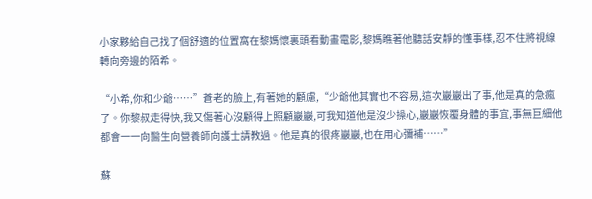小家夥給自己找了個舒適的位置窩在黎媽懷裏頭看動畫電影,黎媽瞧著他聽話安靜的懂事樣,忍不住將視線轉向旁邊的陌希。

“小希,你和少爺……”蒼老的臉上,有著她的顧慮,“少爺他其實也不容易,這次巖巖出了事,他是真的急瘋了。你黎叔走得快,我又傷著心沒顧得上照顧巖巖,可我知道他是沒少操心,巖巖恢覆身體的事宜,事無巨細他都會一一向醫生向營養師向護士請教過。他是真的很疼巖巖,也在用心彌補……”

蘇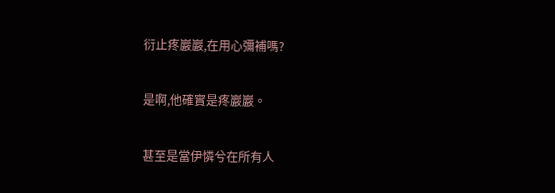衍止疼巖巖,在用心彌補嗎?

是啊,他確實是疼巖巖。

甚至是當伊憐兮在所有人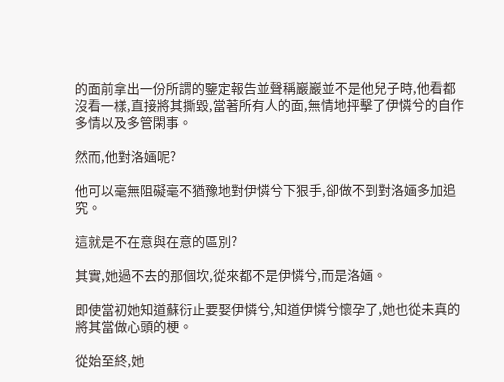的面前拿出一份所謂的鑒定報告並聲稱巖巖並不是他兒子時,他看都沒看一樣,直接將其撕毀,當著所有人的面,無情地抨擊了伊憐兮的自作多情以及多管閑事。

然而,他對洛婳呢?

他可以毫無阻礙毫不猶豫地對伊憐兮下狠手,卻做不到對洛婳多加追究。

這就是不在意與在意的區別?

其實,她過不去的那個坎,從來都不是伊憐兮,而是洛婳。

即使當初她知道蘇衍止要娶伊憐兮,知道伊憐兮懷孕了,她也從未真的將其當做心頭的梗。

從始至終,她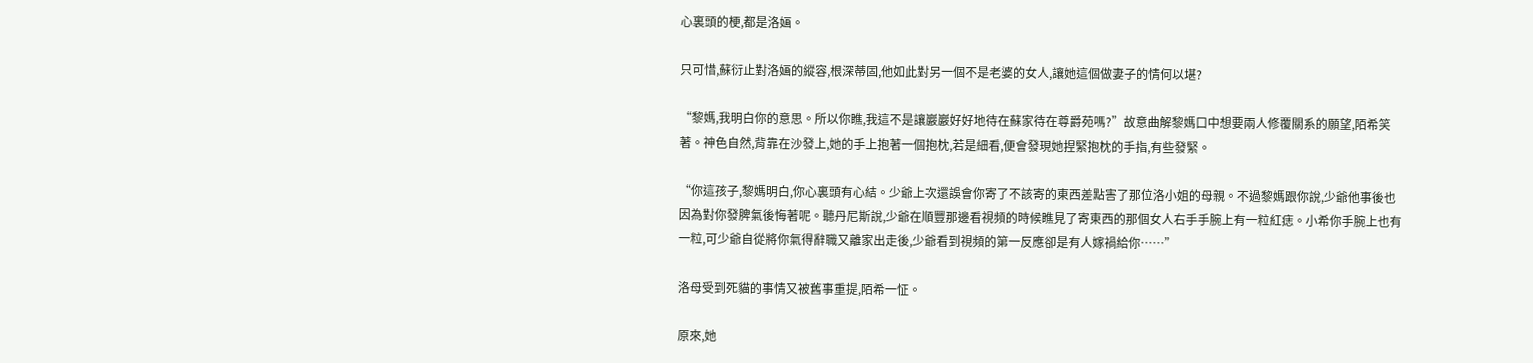心裏頭的梗,都是洛婳。

只可惜,蘇衍止對洛婳的縱容,根深蒂固,他如此對另一個不是老婆的女人,讓她這個做妻子的情何以堪?

“黎媽,我明白你的意思。所以你瞧,我這不是讓巖巖好好地待在蘇家待在尊爵苑嗎?”故意曲解黎媽口中想要兩人修覆關系的願望,陌希笑著。神色自然,背靠在沙發上,她的手上抱著一個抱枕,若是細看,便會發現她捏緊抱枕的手指,有些發緊。

“你這孩子,黎媽明白,你心裏頭有心結。少爺上次還誤會你寄了不該寄的東西差點害了那位洛小姐的母親。不過黎媽跟你說,少爺他事後也因為對你發脾氣後悔著呢。聽丹尼斯說,少爺在順豐那邊看視頻的時候瞧見了寄東西的那個女人右手手腕上有一粒紅痣。小希你手腕上也有一粒,可少爺自從將你氣得辭職又離家出走後,少爺看到視頻的第一反應卻是有人嫁禍給你……”

洛母受到死貓的事情又被舊事重提,陌希一怔。

原來,她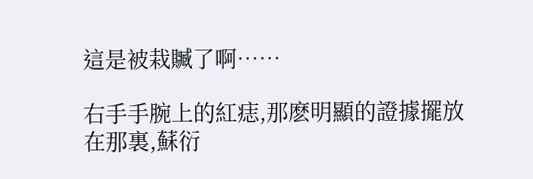這是被栽贓了啊……

右手手腕上的紅痣,那麽明顯的證據擺放在那裏,蘇衍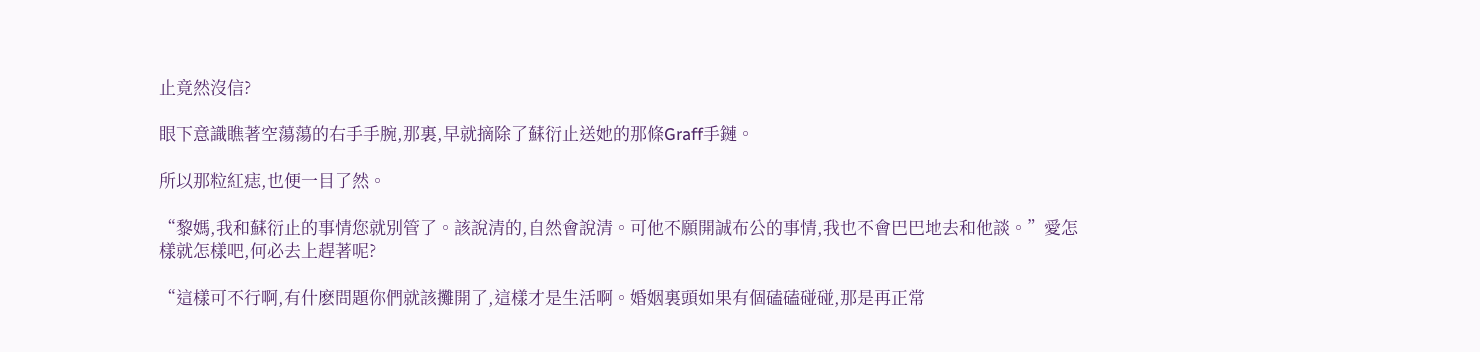止竟然沒信?

眼下意識瞧著空蕩蕩的右手手腕,那裏,早就摘除了蘇衍止送她的那條Graff手鏈。

所以那粒紅痣,也便一目了然。

“黎媽,我和蘇衍止的事情您就別管了。該說清的,自然會說清。可他不願開誠布公的事情,我也不會巴巴地去和他談。”愛怎樣就怎樣吧,何必去上趕著呢?

“這樣可不行啊,有什麽問題你們就該攤開了,這樣才是生活啊。婚姻裏頭如果有個磕磕碰碰,那是再正常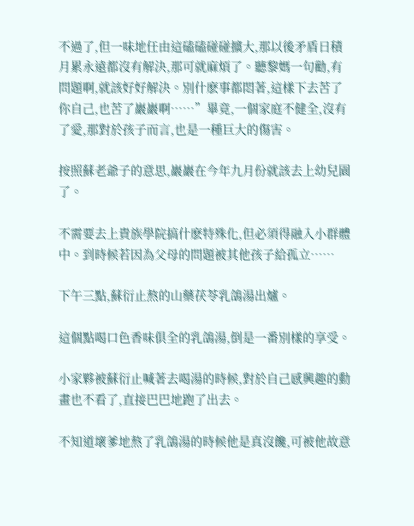不過了,但一味地任由這磕磕碰碰擴大,那以後矛盾日積月累永遠都沒有解決,那可就麻煩了。聽黎媽一句勸,有問題啊,就該好好解決。別什麽事都悶著,這樣下去苦了你自己,也苦了巖巖啊……”畢竟,一個家庭不健全,沒有了愛,那對於孩子而言,也是一種巨大的傷害。

按照蘇老爺子的意思,巖巖在今年九月份就該去上幼兒園了。

不需要去上貴族學院搞什麽特殊化,但必須得融入小群體中。到時候若因為父母的問題被其他孩子給孤立……

下午三點,蘇衍止熬的山藥茯苓乳鴿湯出爐。

這個點喝口色香味俱全的乳鴿湯,倒是一番別樣的享受。

小家夥被蘇衍止喊著去喝湯的時候,對於自己感興趣的動畫也不看了,直接巴巴地跑了出去。

不知道壞爹地熬了乳鴿湯的時候他是真沒饞,可被他故意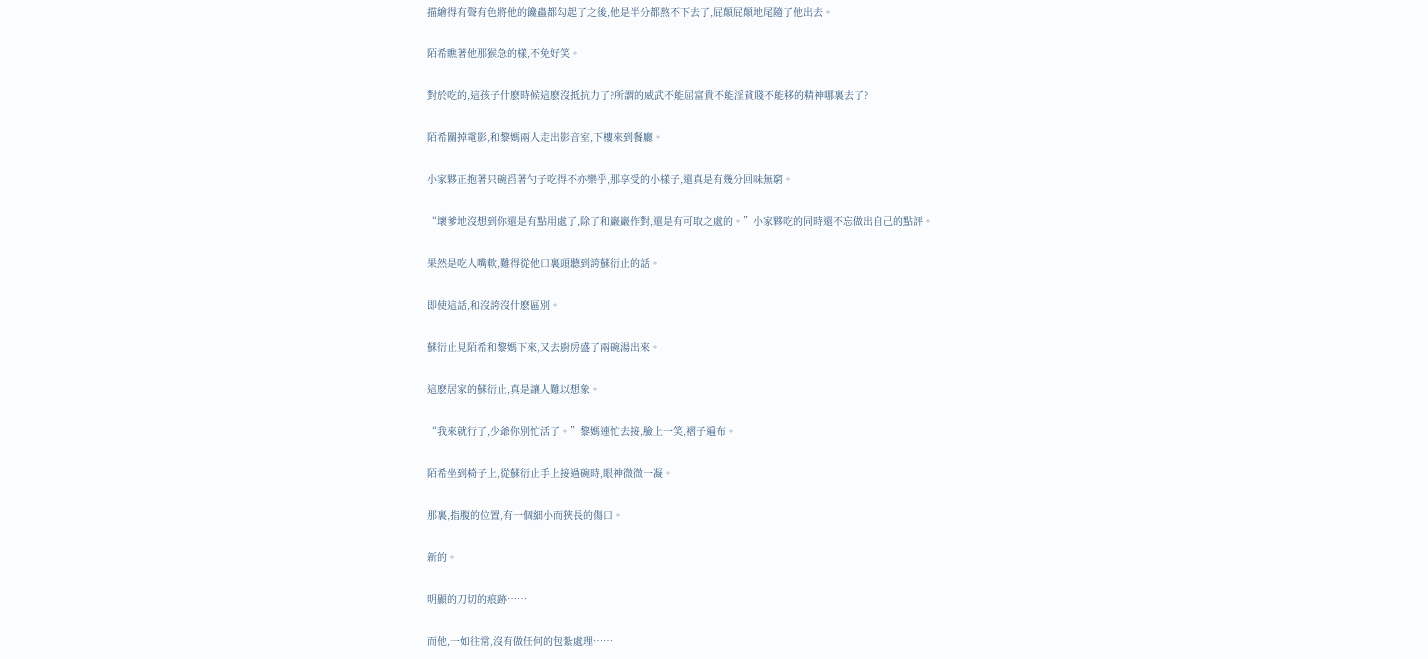描繪得有聲有色將他的饞蟲都勾起了之後,他是半分都熬不下去了,屁顛屁顛地尾隨了他出去。

陌希瞧著他那猴急的樣,不免好笑。

對於吃的,這孩子什麽時候這麽沒抵抗力了?所謂的威武不能屈富貴不能淫貧賤不能移的精神哪裏去了?

陌希關掉電影,和黎媽兩人走出影音室,下樓來到餐廳。

小家夥正抱著只碗舀著勺子吃得不亦樂乎,那享受的小樣子,還真是有幾分回味無窮。

“壞爹地沒想到你還是有點用處了,除了和巖巖作對,還是有可取之處的。”小家夥吃的同時還不忘做出自己的點評。

果然是吃人嘴軟,難得從他口裏頭聽到誇蘇衍止的話。

即使這話,和沒誇沒什麽區別。

蘇衍止見陌希和黎媽下來,又去廚房盛了兩碗湯出來。

這麽居家的蘇衍止,真是讓人難以想象。

“我來就行了,少爺你別忙活了。”黎媽連忙去接,臉上一笑,褶子遍布。

陌希坐到椅子上,從蘇衍止手上接過碗時,眼神微微一凝。

那裏,指腹的位置,有一個細小而狹長的傷口。

新的。

明顯的刀切的痕跡……

而他,一如往常,沒有做任何的包紮處理……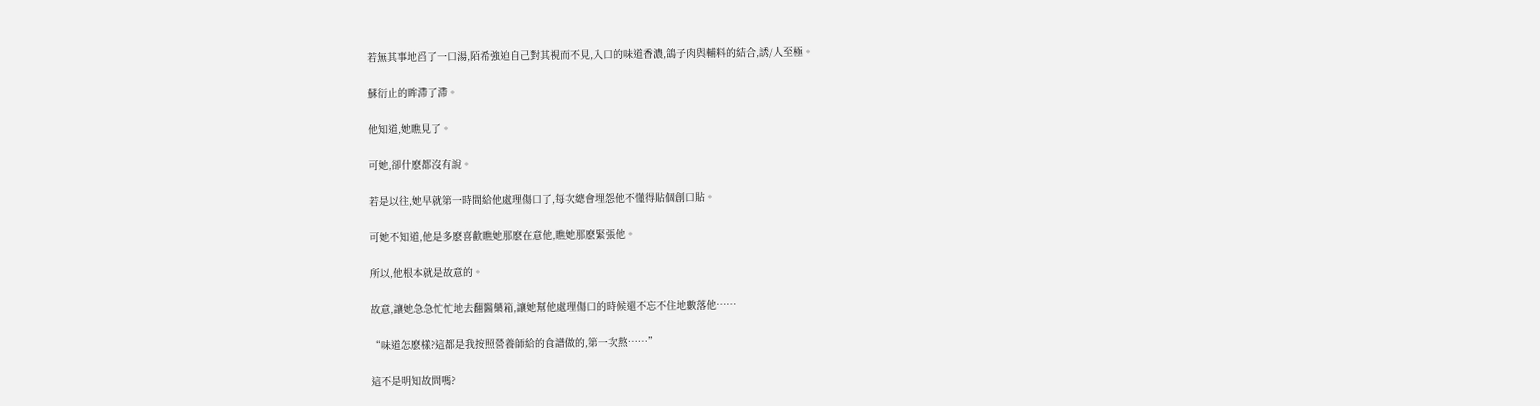若無其事地舀了一口湯,陌希強迫自己對其視而不見,入口的味道香濃,鴿子肉與輔料的結合,誘/人至極。

蘇衍止的眸滯了滯。

他知道,她瞧見了。

可她,卻什麽都沒有說。

若是以往,她早就第一時間給他處理傷口了,每次總會埋怨他不懂得貼個創口貼。

可她不知道,他是多麽喜歡瞧她那麽在意他,瞧她那麽緊張他。

所以,他根本就是故意的。

故意,讓她急急忙忙地去翻醫藥箱,讓她幫他處理傷口的時候還不忘不住地數落他……

“味道怎麽樣?這都是我按照營養師給的食譜做的,第一次熬……”

這不是明知故問嗎?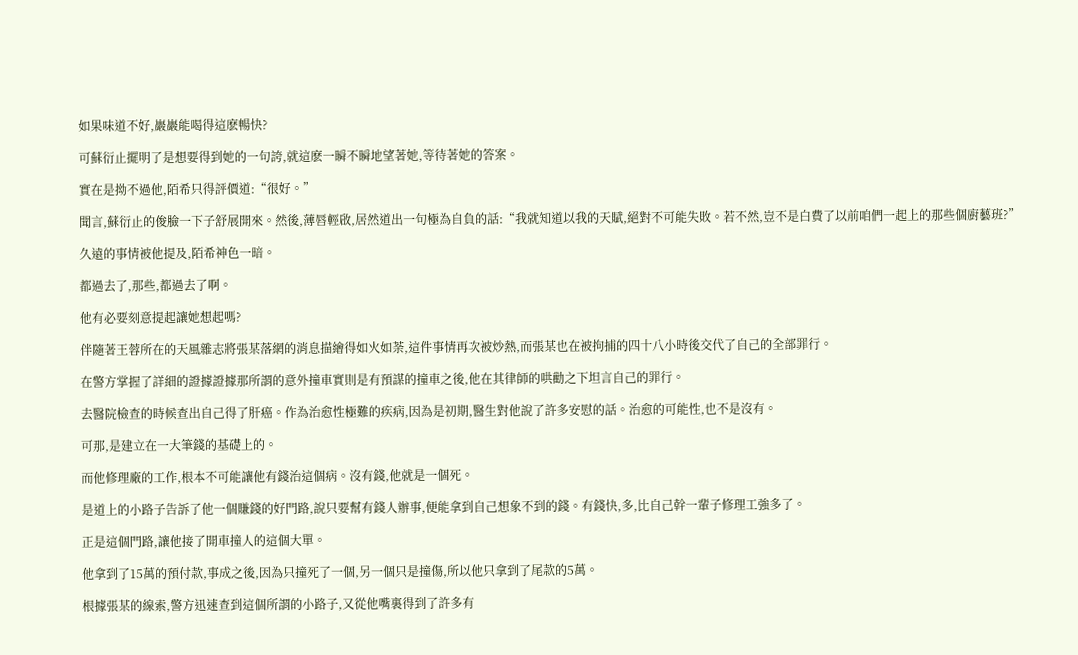如果味道不好,巖巖能喝得這麽暢快?

可蘇衍止擺明了是想要得到她的一句誇,就這麽一瞬不瞬地望著她,等待著她的答案。

實在是拗不過他,陌希只得評價道:“很好。”

聞言,蘇衍止的俊臉一下子舒展開來。然後,薄唇輕啟,居然道出一句極為自負的話:“我就知道以我的天賦,絕對不可能失敗。若不然,豈不是白費了以前咱們一起上的那些個廚藝班?”

久遠的事情被他提及,陌希神色一暗。

都過去了,那些,都過去了啊。

他有必要刻意提起讓她想起嗎?

伴隨著王蓉所在的天風雜志將張某落網的消息描繪得如火如荼,這件事情再次被炒熱,而張某也在被拘捕的四十八小時後交代了自己的全部罪行。

在警方掌握了詳細的證據證據那所謂的意外撞車實則是有預謀的撞車之後,他在其律師的哄勸之下坦言自己的罪行。

去醫院檢查的時候查出自己得了肝癌。作為治愈性極難的疾病,因為是初期,醫生對他說了許多安慰的話。治愈的可能性,也不是沒有。

可那,是建立在一大筆錢的基礎上的。

而他修理廠的工作,根本不可能讓他有錢治這個病。沒有錢,他就是一個死。

是道上的小路子告訴了他一個賺錢的好門路,說只要幫有錢人辦事,便能拿到自己想象不到的錢。有錢快,多,比自己幹一輩子修理工強多了。

正是這個門路,讓他接了開車撞人的這個大單。

他拿到了15萬的預付款,事成之後,因為只撞死了一個,另一個只是撞傷,所以他只拿到了尾款的5萬。

根據張某的線索,警方迅速查到這個所謂的小路子,又從他嘴裏得到了許多有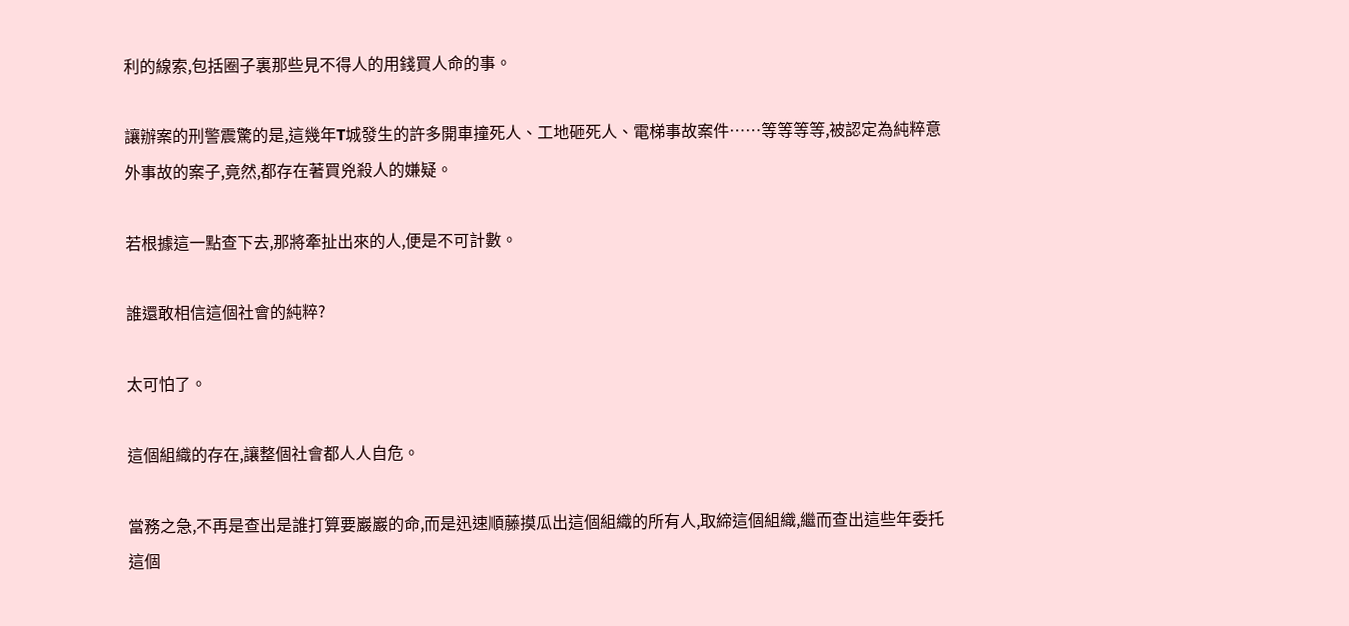利的線索,包括圈子裏那些見不得人的用錢買人命的事。

讓辦案的刑警震驚的是,這幾年T城發生的許多開車撞死人、工地砸死人、電梯事故案件……等等等等,被認定為純粹意外事故的案子,竟然,都存在著買兇殺人的嫌疑。

若根據這一點查下去,那將牽扯出來的人,便是不可計數。

誰還敢相信這個社會的純粹?

太可怕了。

這個組織的存在,讓整個社會都人人自危。

當務之急,不再是查出是誰打算要巖巖的命,而是迅速順藤摸瓜出這個組織的所有人,取締這個組織,繼而查出這些年委托這個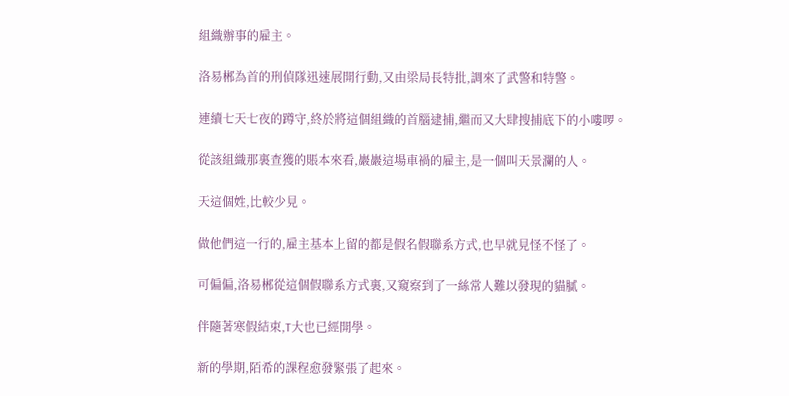組織辦事的雇主。

洛易郴為首的刑偵隊迅速展開行動,又由梁局長特批,調來了武警和特警。

連續七天七夜的蹲守,終於將這個組織的首腦逮捕,繼而又大肆搜捕底下的小嘍啰。

從該組織那裏查獲的賬本來看,巖巖這場車禍的雇主,是一個叫天景瀾的人。

天這個姓,比較少見。

做他們這一行的,雇主基本上留的都是假名假聯系方式,也早就見怪不怪了。

可偏偏,洛易郴從這個假聯系方式裏,又窺察到了一絲常人難以發現的貓膩。

伴隨著寒假結束,T大也已經開學。

新的學期,陌希的課程愈發緊張了起來。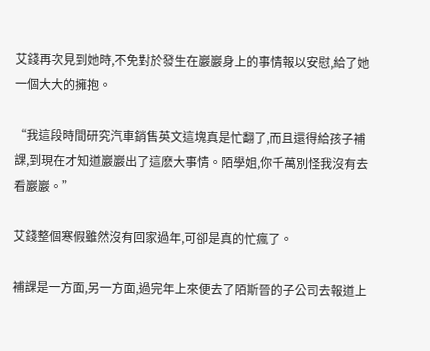艾錢再次見到她時,不免對於發生在巖巖身上的事情報以安慰,給了她一個大大的擁抱。

“我這段時間研究汽車銷售英文這塊真是忙翻了,而且還得給孩子補課,到現在才知道巖巖出了這麽大事情。陌學姐,你千萬別怪我沒有去看巖巖。”

艾錢整個寒假雖然沒有回家過年,可卻是真的忙瘋了。

補課是一方面,另一方面,過完年上來便去了陌斯晉的子公司去報道上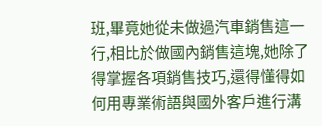班,畢竟她從未做過汽車銷售這一行,相比於做國內銷售這塊,她除了得掌握各項銷售技巧,還得懂得如何用專業術語與國外客戶進行溝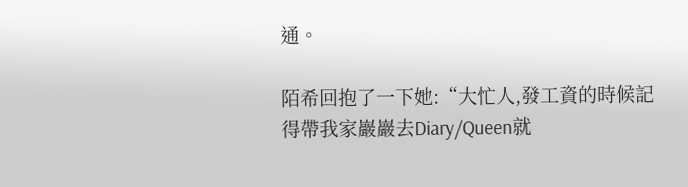通。

陌希回抱了一下她:“大忙人,發工資的時候記得帶我家巖巖去Diary/Queen就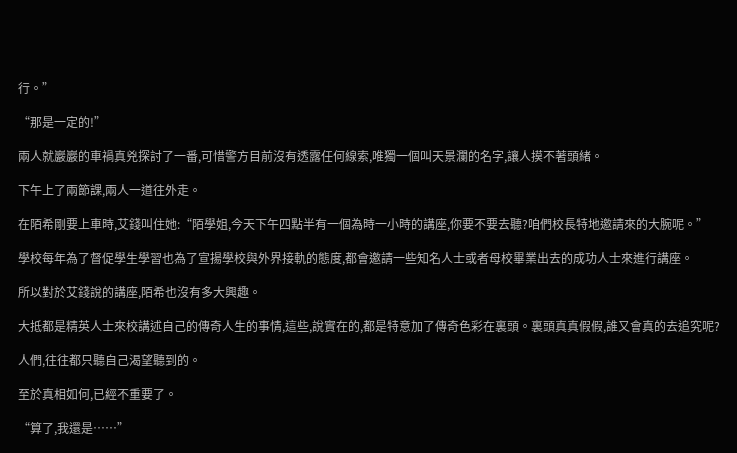行。”

“那是一定的!”

兩人就巖巖的車禍真兇探討了一番,可惜警方目前沒有透露任何線索,唯獨一個叫天景瀾的名字,讓人摸不著頭緒。

下午上了兩節課,兩人一道往外走。

在陌希剛要上車時,艾錢叫住她:“陌學姐,今天下午四點半有一個為時一小時的講座,你要不要去聽?咱們校長特地邀請來的大腕呢。”

學校每年為了督促學生學習也為了宣揚學校與外界接軌的態度,都會邀請一些知名人士或者母校畢業出去的成功人士來進行講座。

所以對於艾錢說的講座,陌希也沒有多大興趣。

大抵都是精英人士來校講述自己的傳奇人生的事情,這些,說實在的,都是特意加了傳奇色彩在裏頭。裏頭真真假假,誰又會真的去追究呢?

人們,往往都只聽自己渴望聽到的。

至於真相如何,已經不重要了。

“算了,我還是……”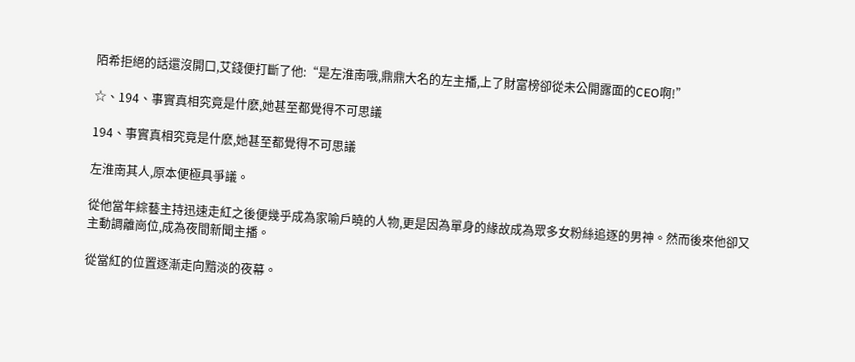陌希拒絕的話還沒開口,艾錢便打斷了他:“是左淮南哦,鼎鼎大名的左主播,上了財富榜卻從未公開露面的CEO啊!”

☆、194、事實真相究竟是什麽,她甚至都覺得不可思議

194、事實真相究竟是什麽,她甚至都覺得不可思議

左淮南其人,原本便極具爭議。

從他當年綜藝主持迅速走紅之後便幾乎成為家喻戶曉的人物,更是因為單身的緣故成為眾多女粉絲追逐的男神。然而後來他卻又主動調離崗位,成為夜間新聞主播。

從當紅的位置逐漸走向黯淡的夜幕。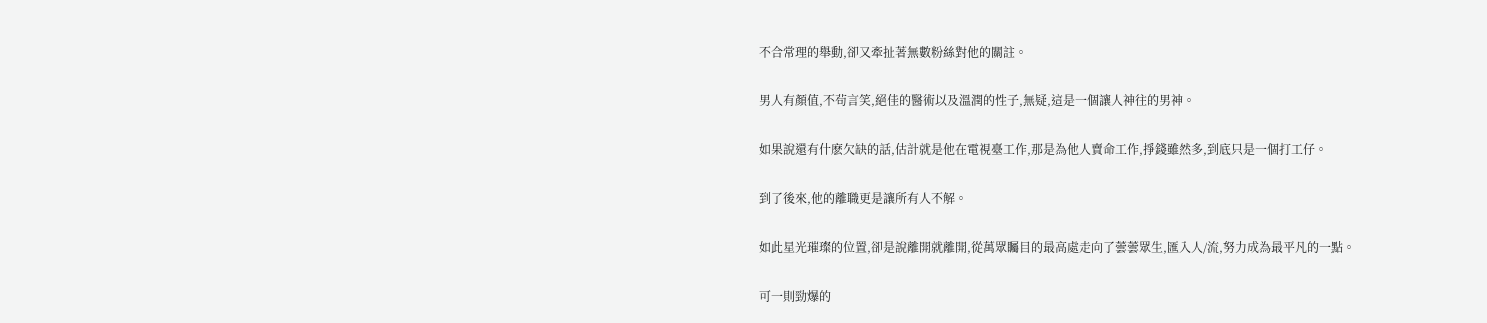不合常理的舉動,卻又牽扯著無數粉絲對他的關註。

男人有顏值,不茍言笑,絕佳的醫術以及溫潤的性子,無疑,這是一個讓人神往的男神。

如果說還有什麽欠缺的話,估計就是他在電視臺工作,那是為他人賣命工作,掙錢雖然多,到底只是一個打工仔。

到了後來,他的離職更是讓所有人不解。

如此星光璀璨的位置,卻是說離開就離開,從萬眾矚目的最高處走向了蕓蕓眾生,匯入人/流,努力成為最平凡的一點。

可一則勁爆的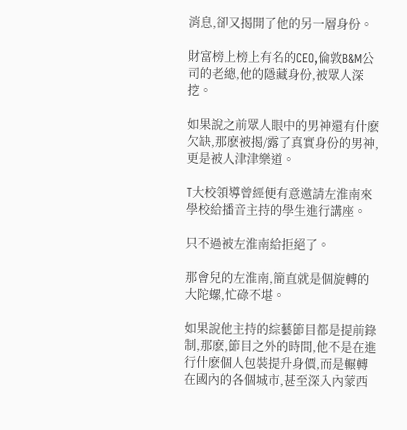消息,卻又揭開了他的另一層身份。

財富榜上榜上有名的CEO,倫敦B&M公司的老總,他的隱藏身份,被眾人深挖。

如果說之前眾人眼中的男神還有什麽欠缺,那麽被揭/露了真實身份的男神,更是被人津津樂道。

T大校領導曾經便有意邀請左淮南來學校給播音主持的學生進行講座。

只不過被左淮南給拒絕了。

那會兒的左淮南,簡直就是個旋轉的大陀螺,忙碌不堪。

如果說他主持的綜藝節目都是提前錄制,那麽,節目之外的時間,他不是在進行什麽個人包裝提升身價,而是輾轉在國內的各個城市,甚至深入內蒙西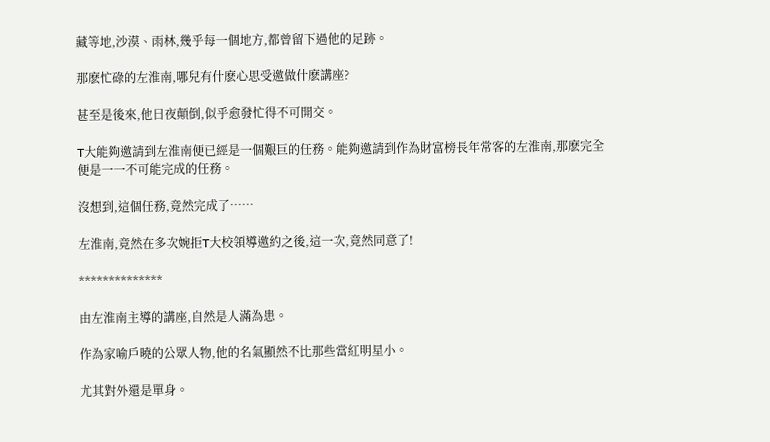藏等地,沙漠、雨林,幾乎每一個地方,都曾留下過他的足跡。

那麽忙碌的左淮南,哪兒有什麽心思受邀做什麽講座?

甚至是後來,他日夜顛倒,似乎愈發忙得不可開交。

T大能夠邀請到左淮南便已經是一個艱巨的任務。能夠邀請到作為財富榜長年常客的左淮南,那麽完全便是一一不可能完成的任務。

沒想到,這個任務,竟然完成了……

左淮南,竟然在多次婉拒T大校領導邀約之後,這一次,竟然同意了!

**************

由左淮南主導的講座,自然是人滿為患。

作為家喻戶曉的公眾人物,他的名氣顯然不比那些當紅明星小。

尤其對外還是單身。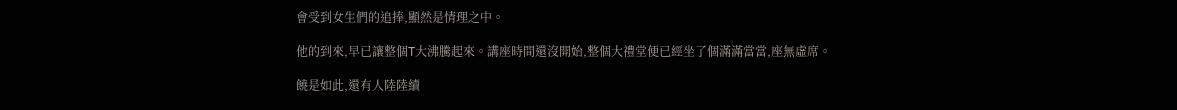會受到女生們的追捧,顯然是情理之中。

他的到來,早已讓整個T大沸騰起來。講座時間還沒開始,整個大禮堂便已經坐了個滿滿當當,座無虛席。

饒是如此,還有人陸陸續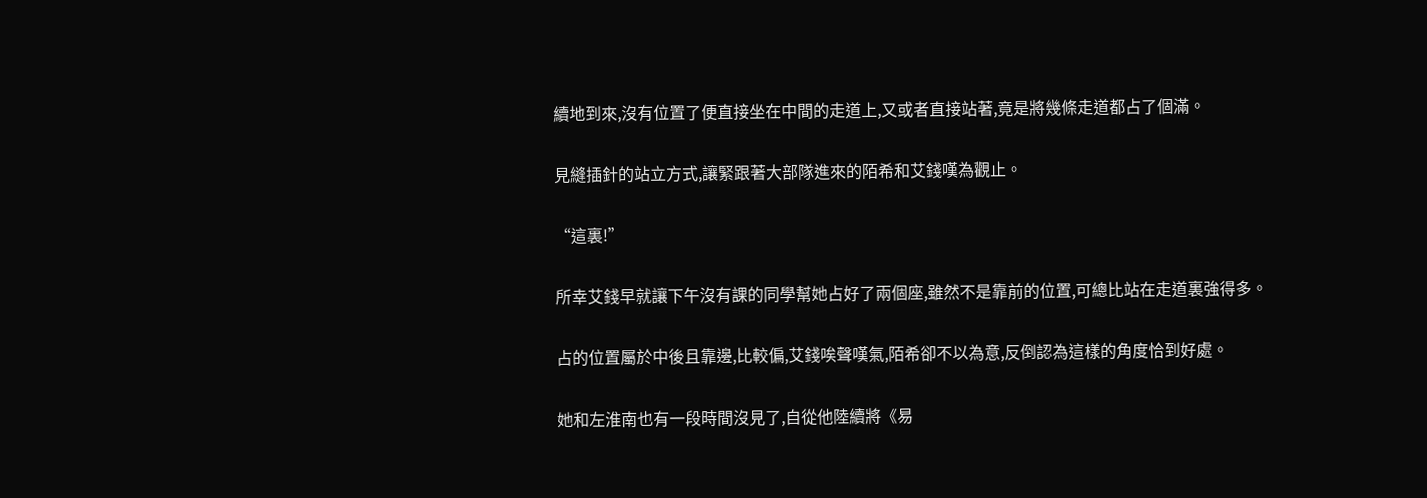續地到來,沒有位置了便直接坐在中間的走道上,又或者直接站著,竟是將幾條走道都占了個滿。

見縫插針的站立方式,讓緊跟著大部隊進來的陌希和艾錢嘆為觀止。

“這裏!”

所幸艾錢早就讓下午沒有課的同學幫她占好了兩個座,雖然不是靠前的位置,可總比站在走道裏強得多。

占的位置屬於中後且靠邊,比較偏,艾錢唉聲嘆氣,陌希卻不以為意,反倒認為這樣的角度恰到好處。

她和左淮南也有一段時間沒見了,自從他陸續將《易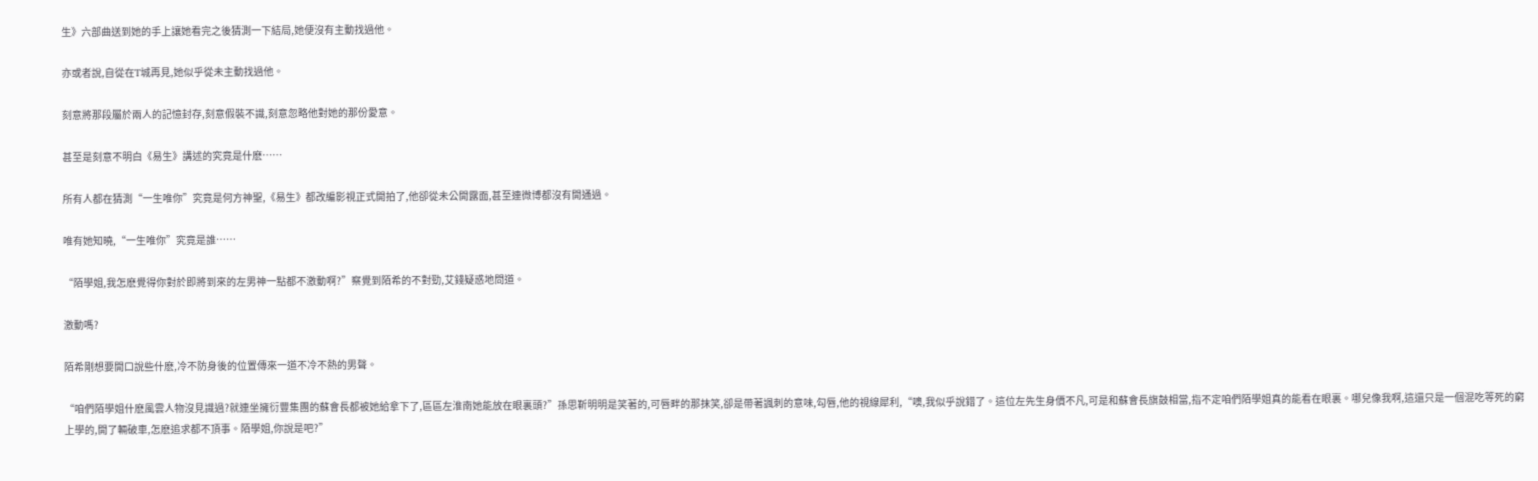生》六部曲送到她的手上讓她看完之後猜測一下結局,她便沒有主動找過他。

亦或者說,自從在T城再見,她似乎從未主動找過他。

刻意將那段屬於兩人的記憶封存,刻意假裝不識,刻意忽略他對她的那份愛意。

甚至是刻意不明白《易生》講述的究竟是什麽……

所有人都在猜測“一生唯你”究竟是何方神聖,《易生》都改編影視正式開拍了,他卻從未公開露面,甚至連微博都沒有開通過。

唯有她知曉,“一生唯你”究竟是誰……

“陌學姐,我怎麽覺得你對於即將到來的左男神一點都不激動啊?”察覺到陌希的不對勁,艾錢疑惑地問道。

激動嗎?

陌希剛想要開口說些什麽,冷不防身後的位置傳來一道不冷不熱的男聲。

“咱們陌學姐什麽風雲人物沒見識過?就連坐擁衍豐集團的蘇會長都被她給拿下了,區區左淮南她能放在眼裏頭?”孫思靳明明是笑著的,可唇畔的那抹笑,卻是帶著諷刺的意味,勾唇,他的視線犀利,“噢,我似乎說錯了。這位左先生身價不凡,可是和蘇會長旗鼓相當,指不定咱們陌學姐真的能看在眼裏。哪兒像我啊,這還只是一個混吃等死的窮上學的,開了輛破車,怎麽追求都不頂事。陌學姐,你說是吧?”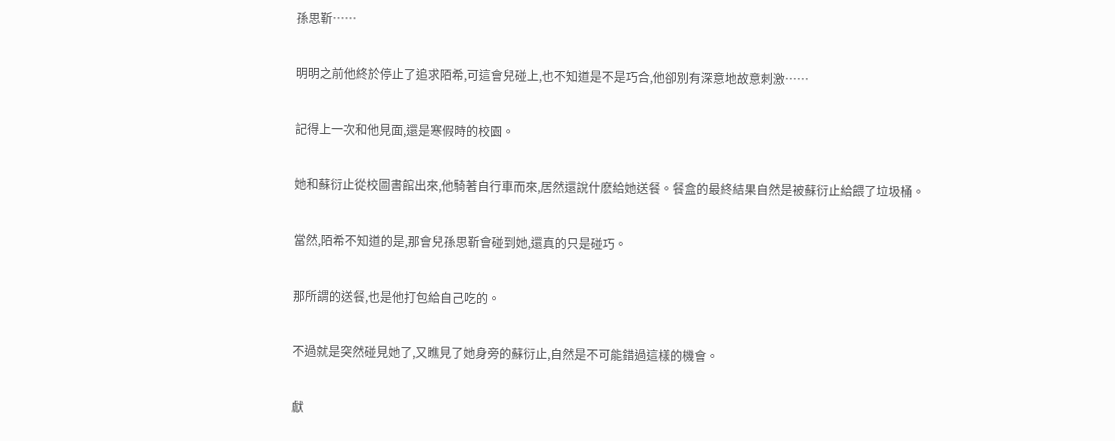孫思靳……

明明之前他終於停止了追求陌希,可這會兒碰上,也不知道是不是巧合,他卻別有深意地故意刺激……

記得上一次和他見面,還是寒假時的校園。

她和蘇衍止從校圖書館出來,他騎著自行車而來,居然還說什麽給她送餐。餐盒的最終結果自然是被蘇衍止給餵了垃圾桶。

當然,陌希不知道的是,那會兒孫思靳會碰到她,還真的只是碰巧。

那所謂的送餐,也是他打包給自己吃的。

不過就是突然碰見她了,又瞧見了她身旁的蘇衍止,自然是不可能錯過這樣的機會。

獻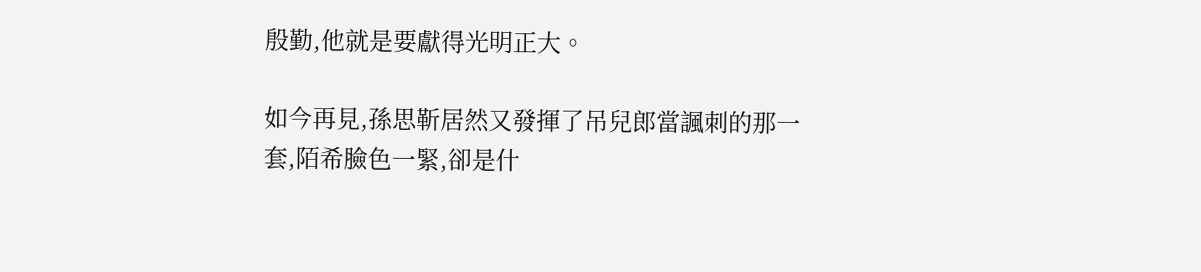殷勤,他就是要獻得光明正大。

如今再見,孫思靳居然又發揮了吊兒郎當諷刺的那一套,陌希臉色一緊,卻是什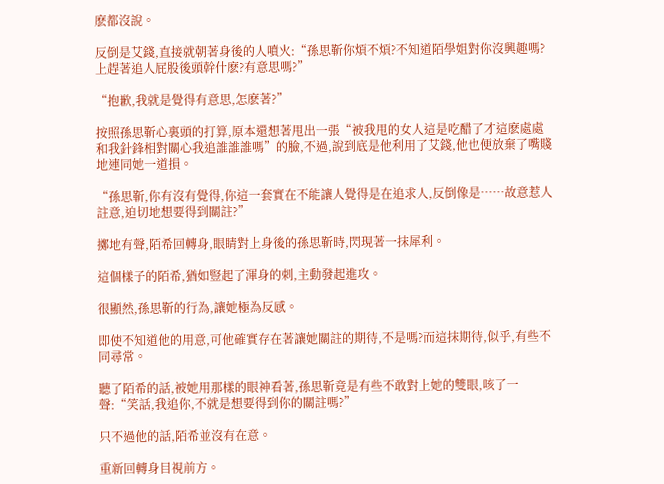麽都沒說。

反倒是艾錢,直接就朝著身後的人噴火:“孫思靳你煩不煩?不知道陌學姐對你沒興趣嗎?上趕著追人屁股後頭幹什麽?有意思嗎?”

“抱歉,我就是覺得有意思,怎麽著?”

按照孫思靳心裏頭的打算,原本還想著甩出一張“被我甩的女人這是吃醋了才這麽處處和我針鋒相對關心我追誰誰誰嗎”的臉,不過,說到底是他利用了艾錢,他也便放棄了嘴賤地連同她一道損。

“孫思靳,你有沒有覺得,你這一套實在不能讓人覺得是在追求人,反倒像是……故意惹人註意,迫切地想要得到關註?”

擲地有聲,陌希回轉身,眼睛對上身後的孫思靳時,閃現著一抹犀利。

這個樣子的陌希,猶如豎起了渾身的刺,主動發起進攻。

很顯然,孫思靳的行為,讓她極為反感。

即使不知道他的用意,可他確實存在著讓她關註的期待,不是嗎?而這抹期待,似乎,有些不同尋常。

聽了陌希的話,被她用那樣的眼神看著,孫思靳竟是有些不敢對上她的雙眼,咳了一聲:“笑話,我追你,不就是想要得到你的關註嗎?”

只不過他的話,陌希並沒有在意。

重新回轉身目視前方。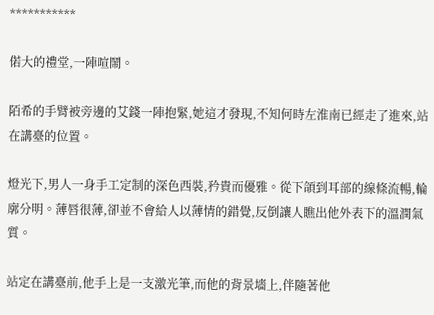***********

偌大的禮堂,一陣喧鬧。

陌希的手臂被旁邊的艾錢一陣抱緊,她這才發現,不知何時左淮南已經走了進來,站在講臺的位置。

燈光下,男人一身手工定制的深色西裝,矜貴而優雅。從下頜到耳部的線條流暢,輪廓分明。薄唇很薄,卻並不會給人以薄情的錯覺,反倒讓人瞧出他外表下的溫潤氣質。

站定在講臺前,他手上是一支激光筆,而他的背景墻上,伴隨著他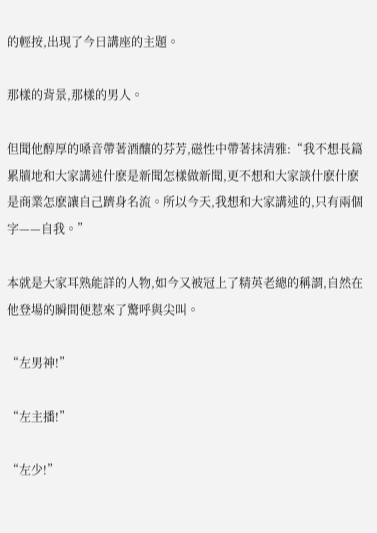的輕按,出現了今日講座的主題。

那樣的背景,那樣的男人。

但聞他醇厚的嗓音帶著酒釀的芬芳,磁性中帶著抹清雅:“我不想長篇累牘地和大家講述什麽是新聞怎樣做新聞,更不想和大家談什麽什麽是商業怎麽讓自己躋身名流。所以今天,我想和大家講述的,只有兩個字——自我。”

本就是大家耳熟能詳的人物,如今又被冠上了精英老總的稱謂,自然在他登場的瞬間便惹來了驚呼與尖叫。

“左男神!”

“左主播!”

“左少!”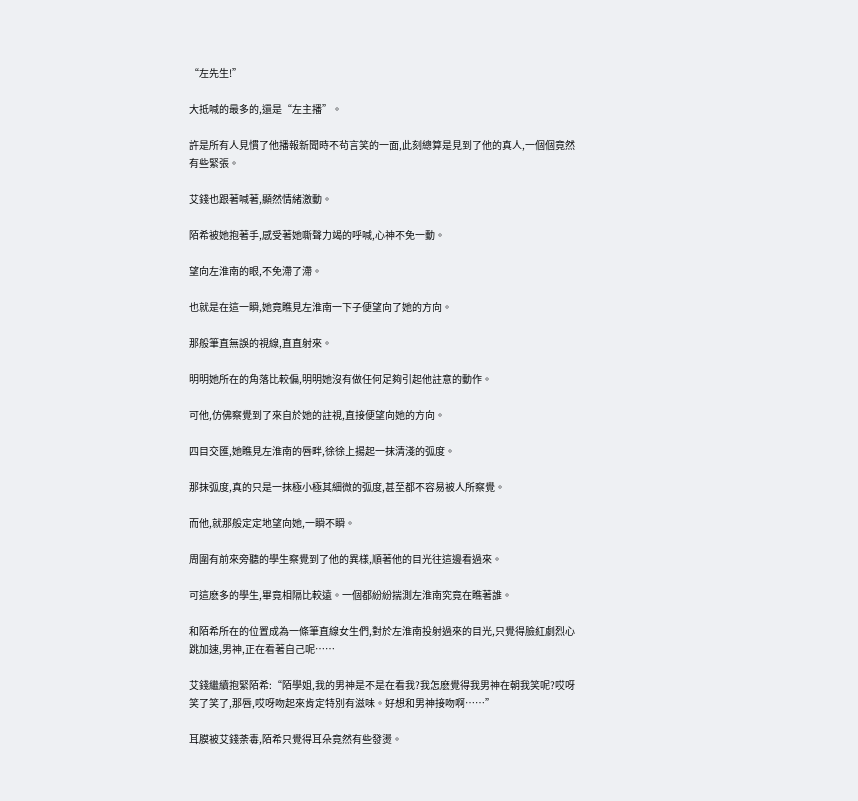“左先生!”

大抵喊的最多的,還是“左主播”。

許是所有人見慣了他播報新聞時不茍言笑的一面,此刻總算是見到了他的真人,一個個竟然有些緊張。

艾錢也跟著喊著,顯然情緒激動。

陌希被她抱著手,感受著她嘶聲力竭的呼喊,心神不免一動。

望向左淮南的眼,不免滯了滯。

也就是在這一瞬,她竟瞧見左淮南一下子便望向了她的方向。

那般筆直無誤的視線,直直射來。

明明她所在的角落比較偏,明明她沒有做任何足夠引起他註意的動作。

可他,仿佛察覺到了來自於她的註視,直接便望向她的方向。

四目交匯,她瞧見左淮南的唇畔,徐徐上揚起一抹清淺的弧度。

那抹弧度,真的只是一抹極小極其細微的弧度,甚至都不容易被人所察覺。

而他,就那般定定地望向她,一瞬不瞬。

周圍有前來旁聽的學生察覺到了他的異樣,順著他的目光往這邊看過來。

可這麽多的學生,畢竟相隔比較遠。一個都紛紛揣測左淮南究竟在瞧著誰。

和陌希所在的位置成為一條筆直線女生們,對於左淮南投射過來的目光,只覺得臉紅劇烈心跳加速,男神,正在看著自己呢……

艾錢繼續抱緊陌希:“陌學姐,我的男神是不是在看我?我怎麽覺得我男神在朝我笑呢?哎呀笑了笑了,那唇,哎呀吻起來肯定特別有滋味。好想和男神接吻啊……”

耳膜被艾錢荼毒,陌希只覺得耳朵竟然有些發燙。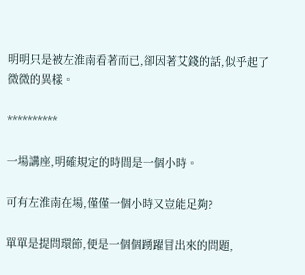明明只是被左淮南看著而已,卻因著艾錢的話,似乎起了微微的異樣。

**********

一場講座,明確規定的時間是一個小時。

可有左淮南在場,僅僅一個小時又豈能足夠?

單單是提問環節,便是一個個踴躍冒出來的問題,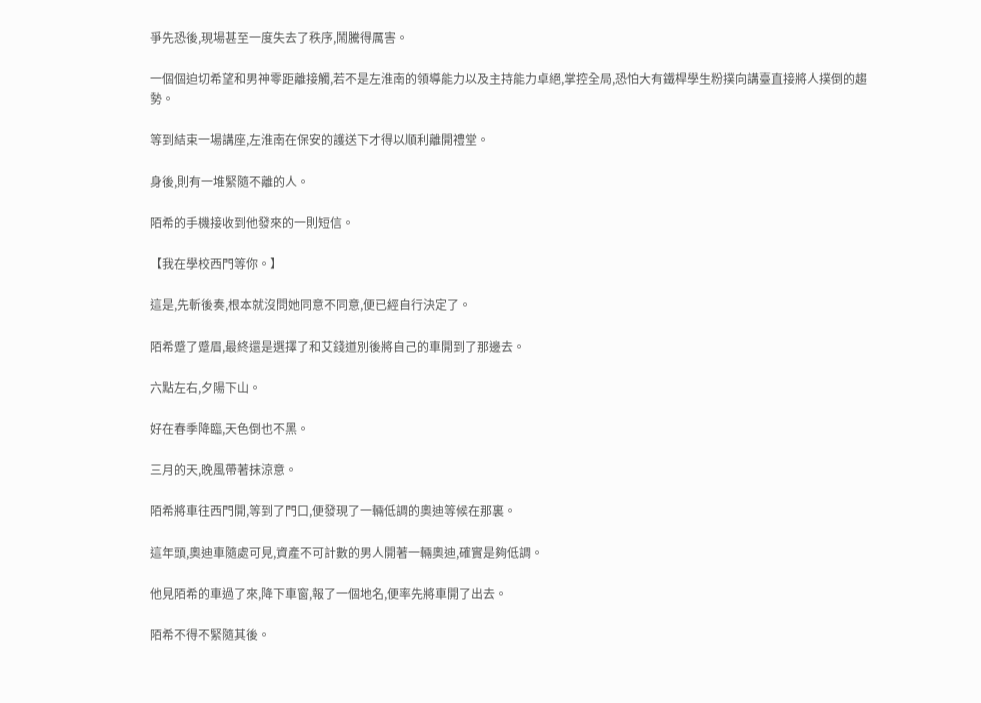爭先恐後,現場甚至一度失去了秩序,鬧騰得厲害。

一個個迫切希望和男神零距離接觸,若不是左淮南的領導能力以及主持能力卓絕,掌控全局,恐怕大有鐵桿學生粉撲向講臺直接將人撲倒的趨勢。

等到結束一場講座,左淮南在保安的護送下才得以順利離開禮堂。

身後,則有一堆緊隨不離的人。

陌希的手機接收到他發來的一則短信。

【我在學校西門等你。】

這是,先斬後奏,根本就沒問她同意不同意,便已經自行決定了。

陌希蹙了蹙眉,最終還是選擇了和艾錢道別後將自己的車開到了那邊去。

六點左右,夕陽下山。

好在春季降臨,天色倒也不黑。

三月的天,晚風帶著抹涼意。

陌希將車往西門開,等到了門口,便發現了一輛低調的奧迪等候在那裏。

這年頭,奧迪車隨處可見,資產不可計數的男人開著一輛奧迪,確實是夠低調。

他見陌希的車過了來,降下車窗,報了一個地名,便率先將車開了出去。

陌希不得不緊隨其後。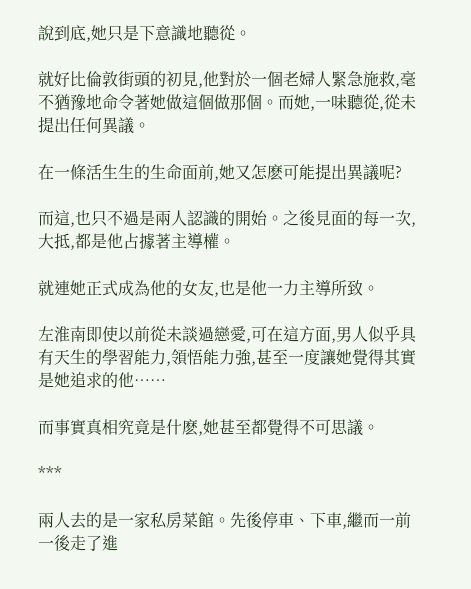說到底,她只是下意識地聽從。

就好比倫敦街頭的初見,他對於一個老婦人緊急施救,毫不猶豫地命令著她做這個做那個。而她,一味聽從,從未提出任何異議。

在一條活生生的生命面前,她又怎麽可能提出異議呢?

而這,也只不過是兩人認識的開始。之後見面的每一次,大抵,都是他占據著主導權。

就連她正式成為他的女友,也是他一力主導所致。

左淮南即使以前從未談過戀愛,可在這方面,男人似乎具有天生的學習能力,領悟能力強,甚至一度讓她覺得其實是她追求的他……

而事實真相究竟是什麽,她甚至都覺得不可思議。

***

兩人去的是一家私房菜館。先後停車、下車,繼而一前一後走了進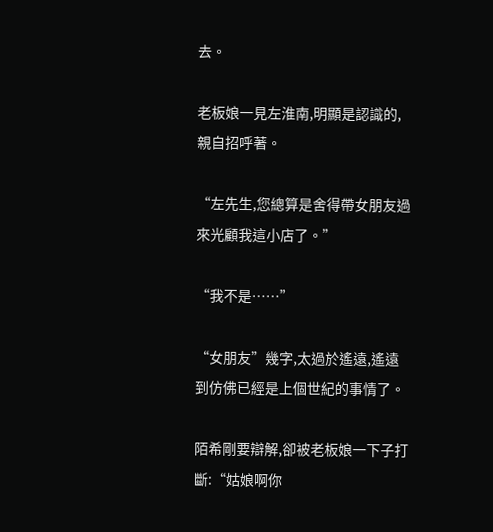去。

老板娘一見左淮南,明顯是認識的,親自招呼著。

“左先生,您總算是舍得帶女朋友過來光顧我這小店了。”

“我不是……”

“女朋友”幾字,太過於遙遠,遙遠到仿佛已經是上個世紀的事情了。

陌希剛要辯解,卻被老板娘一下子打斷:“姑娘啊你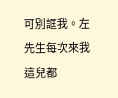可別誆我。左先生每次來我這兒都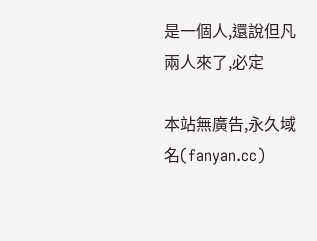是一個人,還說但凡兩人來了,必定

本站無廣告,永久域名(fanyan.cc)